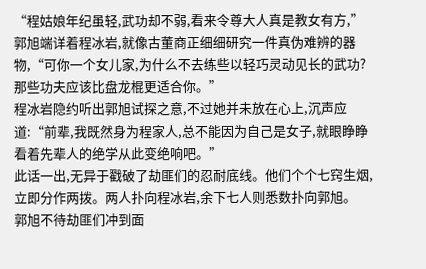“程姑娘年纪虽轻,武功却不弱,看来令尊大人真是教女有方,”郭旭端详着程冰岩,就像古董商正细细研究一件真伪难辨的器物,“可你一个女儿家,为什么不去练些以轻巧灵动见长的武功?那些功夫应该比盘龙棍更适合你。”
程冰岩隐约听出郭旭试探之意,不过她并未放在心上,沉声应道:“前辈,我既然身为程家人,总不能因为自己是女子,就眼睁睁看着先辈人的绝学从此变绝响吧。”
此话一出,无异于戳破了劫匪们的忍耐底线。他们个个七窍生烟,立即分作两拨。两人扑向程冰岩,余下七人则悉数扑向郭旭。
郭旭不待劫匪们冲到面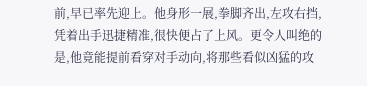前,早已率先迎上。他身形一展,拳脚齐出,左攻右挡,凭着出手迅捷精准,很快便占了上风。更令人叫绝的是,他竟能提前看穿对手动向,将那些看似凶猛的攻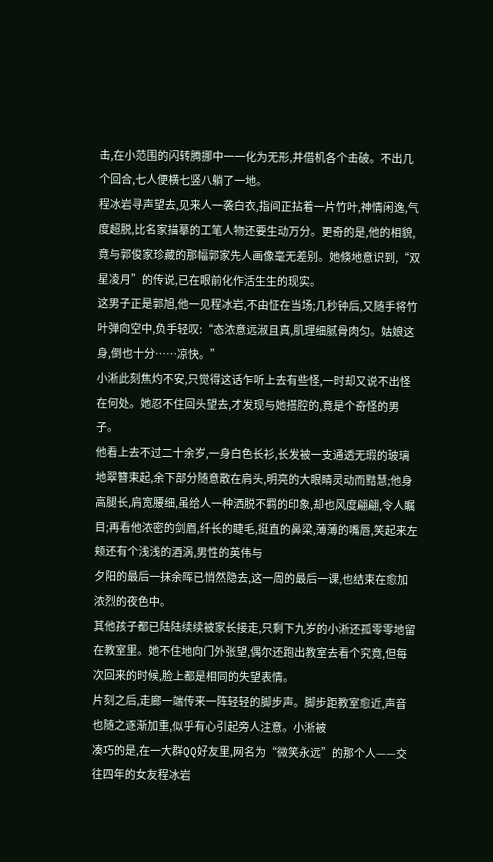击,在小范围的闪转腾挪中一一化为无形,并借机各个击破。不出几个回合,七人便横七竖八躺了一地。
程冰岩寻声望去,见来人一袭白衣,指间正拈着一片竹叶,神情闲逸,气度超脱,比名家描摹的工笔人物还要生动万分。更奇的是,他的相貌,竟与郭俊家珍藏的那幅郭家先人画像毫无差别。她倏地意识到,“双星凌月”的传说,已在眼前化作活生生的现实。
这男子正是郭旭,他一见程冰岩,不由怔在当场;几秒钟后,又随手将竹叶弹向空中,负手轻叹:“态浓意远淑且真,肌理细腻骨肉匀。姑娘这身,倒也十分……凉快。”
小淅此刻焦灼不安,只觉得这话乍听上去有些怪,一时却又说不出怪在何处。她忍不住回头望去,才发现与她搭腔的,竟是个奇怪的男子。
他看上去不过二十余岁,一身白色长衫,长发被一支通透无瑕的玻璃地翠簪束起,余下部分随意散在肩头,明亮的大眼睛灵动而黠慧;他身高腿长,肩宽腰细,虽给人一种洒脱不羁的印象,却也风度翩翩,令人瞩目;再看他浓密的剑眉,纤长的睫毛,挺直的鼻梁,薄薄的嘴唇,笑起来左颊还有个浅浅的酒涡,男性的英伟与
夕阳的最后一抹余晖已悄然隐去,这一周的最后一课,也结束在愈加浓烈的夜色中。
其他孩子都已陆陆续续被家长接走,只剩下九岁的小淅还孤零零地留在教室里。她不住地向门外张望,偶尔还跑出教室去看个究竟,但每次回来的时候,脸上都是相同的失望表情。
片刻之后,走廊一端传来一阵轻轻的脚步声。脚步距教室愈近,声音也随之逐渐加重,似乎有心引起旁人注意。小淅被
凑巧的是,在一大群QQ好友里,网名为“微笑永远”的那个人——交往四年的女友程冰岩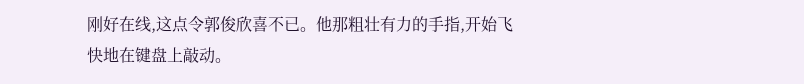刚好在线,这点令郭俊欣喜不已。他那粗壮有力的手指,开始飞快地在键盘上敲动。